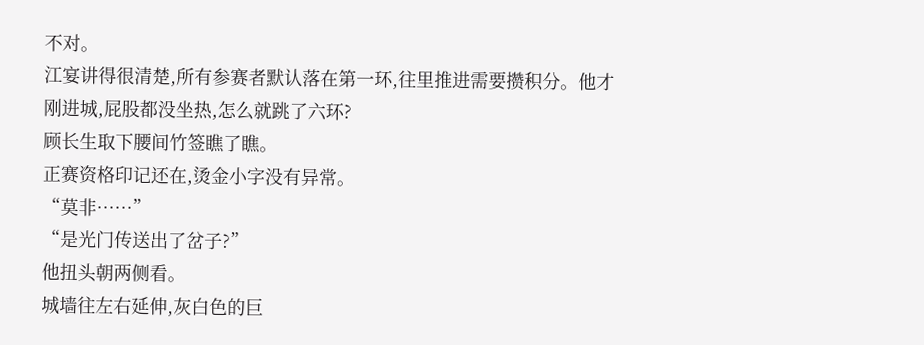不对。
江宴讲得很清楚,所有参赛者默认落在第一环,往里推进需要攒积分。他才刚进城,屁股都没坐热,怎么就跳了六环?
顾长生取下腰间竹签瞧了瞧。
正赛资格印记还在,烫金小字没有异常。
“莫非……”
“是光门传送出了岔子?”
他扭头朝两侧看。
城墙往左右延伸,灰白色的巨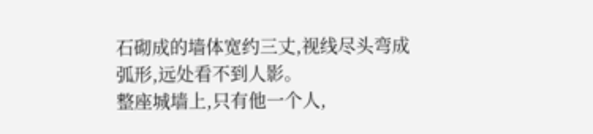石砌成的墙体宽约三丈,视线尽头弯成弧形,远处看不到人影。
整座城墙上,只有他一个人,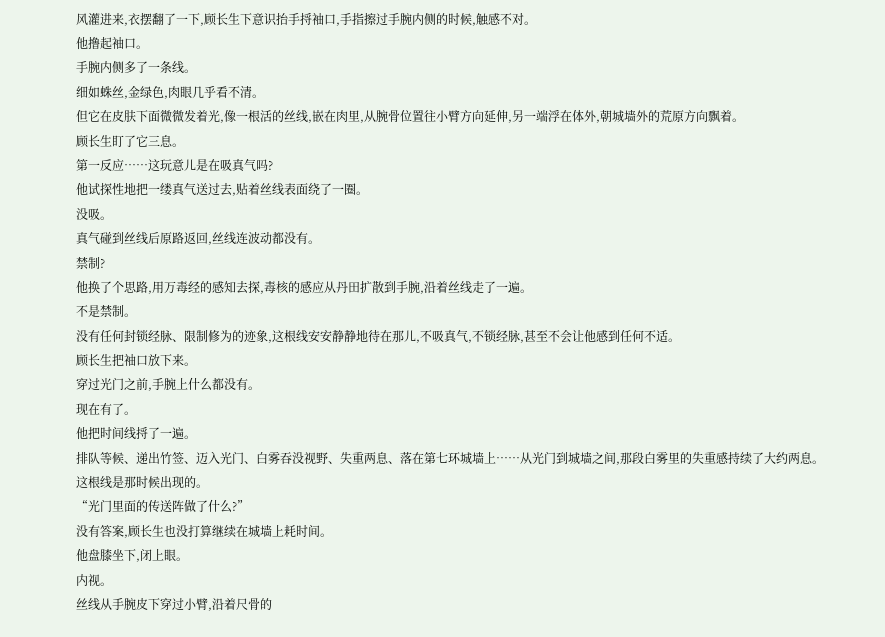风灌进来,衣摆翻了一下,顾长生下意识抬手捋袖口,手指擦过手腕内侧的时候,触感不对。
他撸起袖口。
手腕内侧多了一条线。
细如蛛丝,金绿色,肉眼几乎看不清。
但它在皮肤下面微微发着光,像一根活的丝线,嵌在肉里,从腕骨位置往小臂方向延伸,另一端浮在体外,朝城墙外的荒原方向飘着。
顾长生盯了它三息。
第一反应……这玩意儿是在吸真气吗?
他试探性地把一缕真气送过去,贴着丝线表面绕了一圈。
没吸。
真气碰到丝线后原路返回,丝线连波动都没有。
禁制?
他换了个思路,用万毒经的感知去探,毒核的感应从丹田扩散到手腕,沿着丝线走了一遍。
不是禁制。
没有任何封锁经脉、限制修为的迹象,这根线安安静静地待在那儿,不吸真气,不锁经脉,甚至不会让他感到任何不适。
顾长生把袖口放下来。
穿过光门之前,手腕上什么都没有。
现在有了。
他把时间线捋了一遍。
排队等候、递出竹签、迈入光门、白雾吞没视野、失重两息、落在第七环城墙上……从光门到城墙之间,那段白雾里的失重感持续了大约两息。
这根线是那时候出现的。
“光门里面的传送阵做了什么?”
没有答案,顾长生也没打算继续在城墙上耗时间。
他盘膝坐下,闭上眼。
内视。
丝线从手腕皮下穿过小臂,沿着尺骨的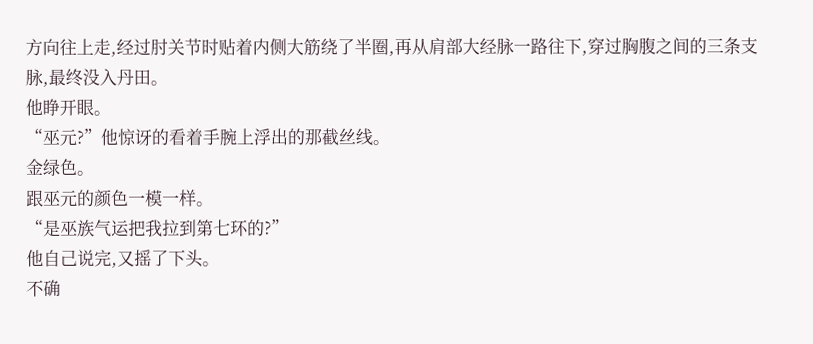方向往上走,经过肘关节时贴着内侧大筋绕了半圈,再从肩部大经脉一路往下,穿过胸腹之间的三条支脉,最终没入丹田。
他睁开眼。
“巫元?”他惊讶的看着手腕上浮出的那截丝线。
金绿色。
跟巫元的颜色一模一样。
“是巫族气运把我拉到第七环的?”
他自己说完,又摇了下头。
不确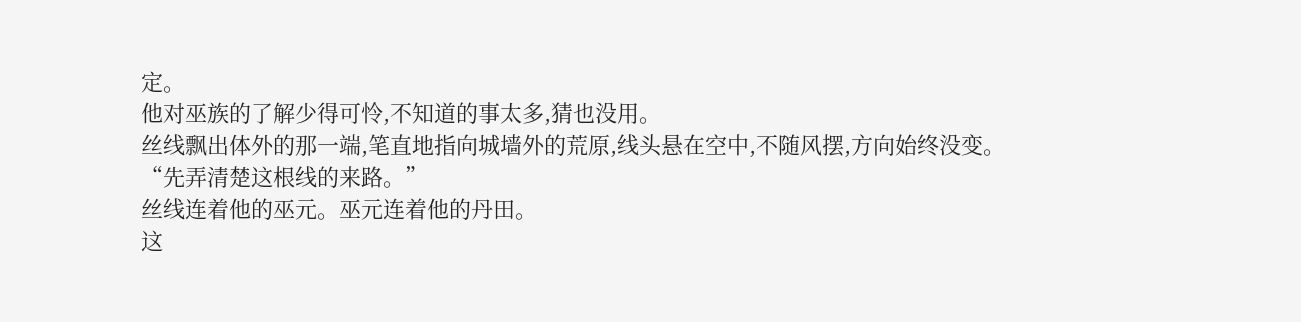定。
他对巫族的了解少得可怜,不知道的事太多,猜也没用。
丝线飘出体外的那一端,笔直地指向城墙外的荒原,线头悬在空中,不随风摆,方向始终没变。
“先弄清楚这根线的来路。”
丝线连着他的巫元。巫元连着他的丹田。
这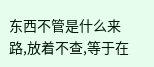东西不管是什么来路,放着不查,等于在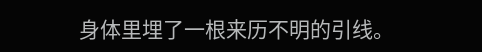身体里埋了一根来历不明的引线。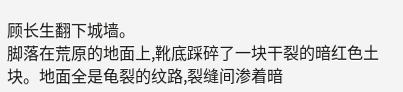顾长生翻下城墙。
脚落在荒原的地面上,靴底踩碎了一块干裂的暗红色土块。地面全是龟裂的纹路,裂缝间渗着暗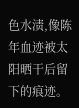色水渍,像陈年血迹被太阳晒干后留下的痕迹。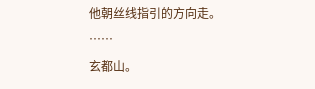他朝丝线指引的方向走。
……
玄都山。